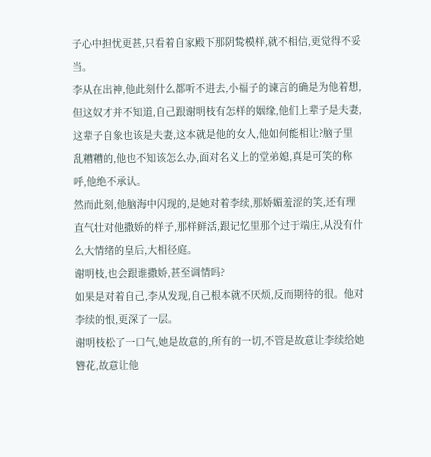子心中担忧更甚,只看着自家殿下那阴鸷模样,就不相信,更觉得不妥当。
李从在出神,他此刻什么都听不进去,小福子的谏言的确是为他着想,但这奴才并不知道,自己跟谢明枝有怎样的姻缘,他们上辈子是夫妻,这辈子自象也该是夫妻,这本就是他的女人,他如何能相让?脑子里乱糟糟的,他也不知该怎么办,面对名义上的堂弟媳,真是可笑的称呼,他绝不承认。
然而此刻,他脑海中闪现的,是她对着李续,那娇媚羞涩的笑,还有理直气壮对他撒娇的样子,那样鲜活,跟记忆里那个过于端庄,从没有什么大情绪的皇后,大相径庭。
谢明枝,也会跟谁撒娇,甚至调情吗?
如果是对着自己,李从发现,自己根本就不厌烦,反而期待的很。他对李续的恨,更深了一层。
谢明枝松了一口气,她是故意的,所有的一切,不管是故意让李续给她簪花,故意让他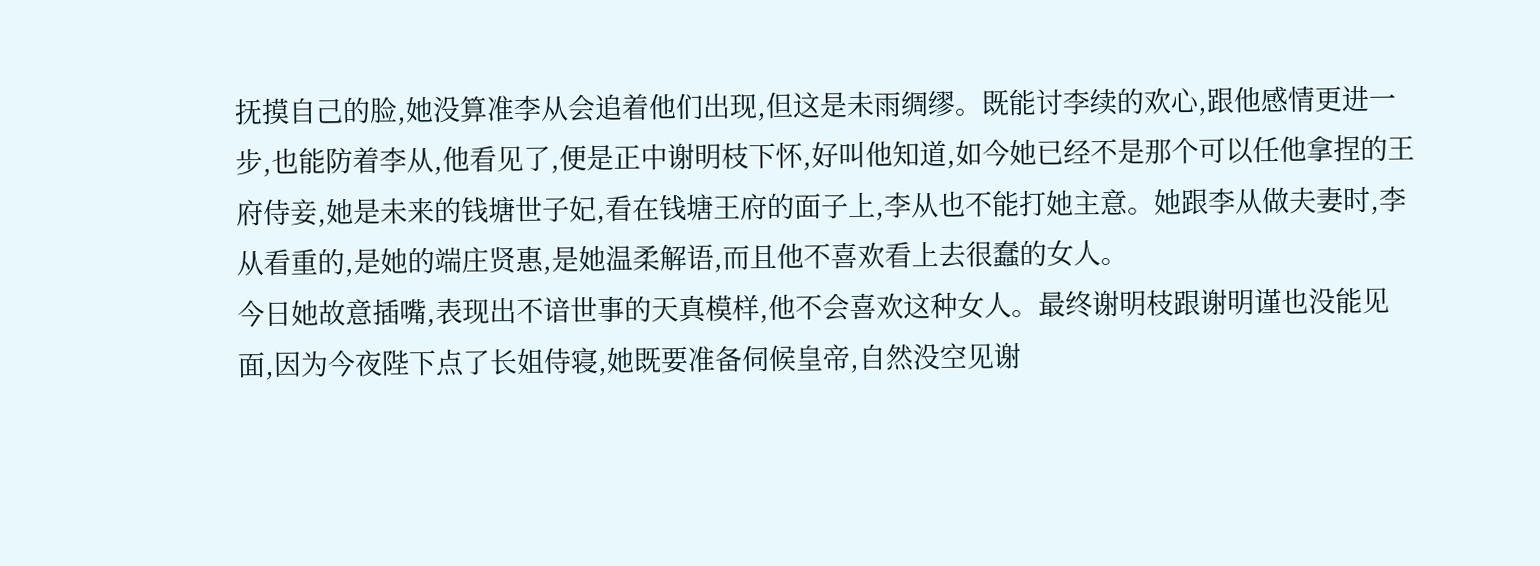抚摸自己的脸,她没算准李从会追着他们出现,但这是未雨绸缪。既能讨李续的欢心,跟他感情更进一步,也能防着李从,他看见了,便是正中谢明枝下怀,好叫他知道,如今她已经不是那个可以任他拿捏的王府侍妾,她是未来的钱塘世子妃,看在钱塘王府的面子上,李从也不能打她主意。她跟李从做夫妻时,李从看重的,是她的端庄贤惠,是她温柔解语,而且他不喜欢看上去很蠢的女人。
今日她故意插嘴,表现出不谙世事的天真模样,他不会喜欢这种女人。最终谢明枝跟谢明谨也没能见面,因为今夜陛下点了长姐侍寝,她既要准备伺候皇帝,自然没空见谢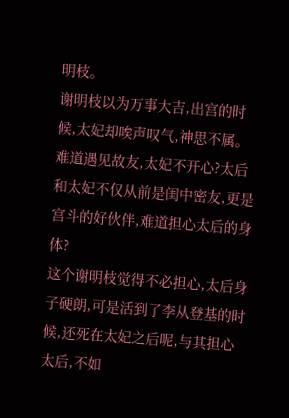明枝。
谢明枝以为万事大吉,出宫的时候,太妃却唉声叹气,神思不属。难道遇见故友,太妃不开心?太后和太妃不仅从前是闺中密友,更是宫斗的好伙伴,难道担心太后的身体?
这个谢明枝觉得不必担心,太后身子硬朗,可是活到了李从登基的时候,还死在太妃之后呢,与其担心太后,不如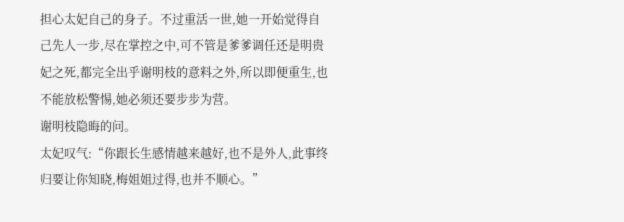担心太妃自己的身子。不过重活一世,她一开始觉得自己先人一步,尽在掌控之中,可不管是爹爹调任还是明贵妃之死,都完全出乎谢明枝的意料之外,所以即便重生,也不能放松警惕,她必须还要步步为营。
谢明枝隐晦的问。
太妃叹气:“你跟长生感情越来越好,也不是外人,此事终归要让你知晓,梅姐姐过得,也并不顺心。”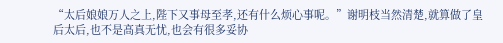“太后娘娘万人之上,陛下又事母至孝,还有什么烦心事呢。”谢明枝当然清楚,就算做了皇后太后,也不是高真无忧,也会有很多妥协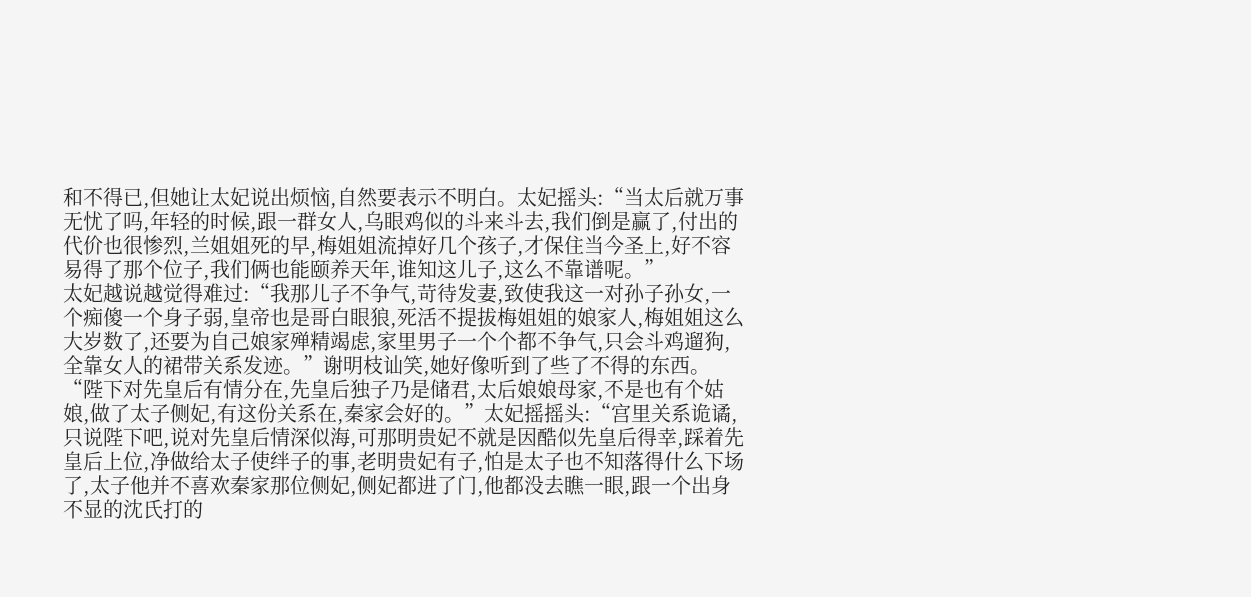和不得已,但她让太妃说出烦恼,自然要表示不明白。太妃摇头:“当太后就万事无忧了吗,年轻的时候,跟一群女人,乌眼鸡似的斗来斗去,我们倒是赢了,付出的代价也很惨烈,兰姐姐死的早,梅姐姐流掉好几个孩子,才保住当今圣上,好不容易得了那个位子,我们俩也能颐养天年,谁知这儿子,这么不靠谱呢。”
太妃越说越觉得难过:“我那儿子不争气,苛待发妻,致使我这一对孙子孙女,一个痴傻一个身子弱,皇帝也是哥白眼狼,死活不提拔梅姐姐的娘家人,梅姐姐这么大岁数了,还要为自己娘家殚精竭虑,家里男子一个个都不争气,只会斗鸡遛狗,全靠女人的裙带关系发迹。”谢明枝讪笑,她好像听到了些了不得的东西。“陛下对先皇后有情分在,先皇后独子乃是储君,太后娘娘母家,不是也有个姑娘,做了太子侧妃,有这份关系在,秦家会好的。”太妃摇摇头:“宫里关系诡谲,只说陛下吧,说对先皇后情深似海,可那明贵妃不就是因酷似先皇后得幸,踩着先皇后上位,净做给太子使绊子的事,老明贵妃有子,怕是太子也不知落得什么下场了,太子他并不喜欢秦家那位侧妃,侧妃都进了门,他都没去瞧一眼,跟一个出身不显的沈氏打的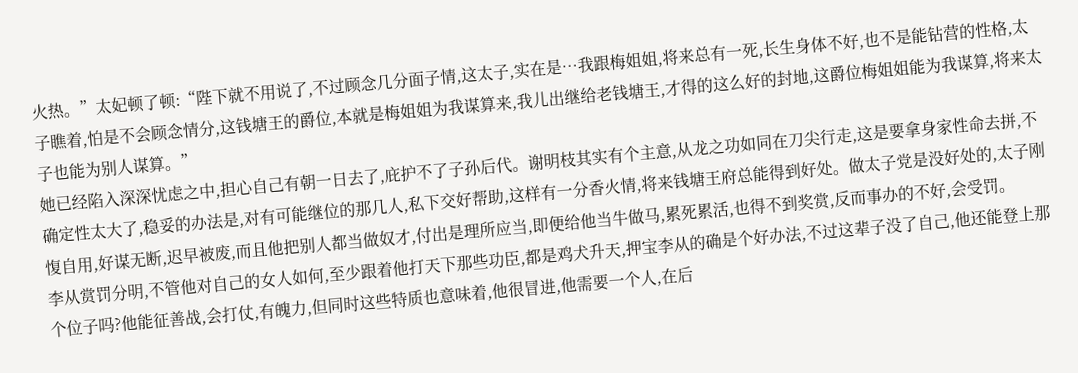火热。”太妃顿了顿:“陛下就不用说了,不过顾念几分面子情,这太子,实在是…我跟梅姐姐,将来总有一死,长生身体不好,也不是能钻营的性格,太子瞧着,怕是不会顾念情分,这钱塘王的爵位,本就是梅姐姐为我谋算来,我儿出继给老钱塘王,才得的这么好的封地,这爵位梅姐姐能为我谋算,将来太子也能为别人谋算。”
她已经陷入深深忧虑之中,担心自己有朝一日去了,庇护不了子孙后代。谢明枝其实有个主意,从龙之功如同在刀尖行走,这是要拿身家性命去拼,不确定性太大了,稳妥的办法是,对有可能继位的那几人,私下交好帮助,这样有一分香火情,将来钱塘王府总能得到好处。做太子党是没好处的,太子刚愎自用,好谋无断,迟早被废,而且他把别人都当做奴才,付出是理所应当,即便给他当牛做马,累死累活,也得不到奖赏,反而事办的不好,会受罚。
李从赏罚分明,不管他对自己的女人如何,至少跟着他打天下那些功臣,都是鸡犬升天,押宝李从的确是个好办法,不过这辈子没了自己,他还能登上那个位子吗?他能征善战,会打仗,有魄力,但同时这些特质也意味着,他很冒进,他需要一个人,在后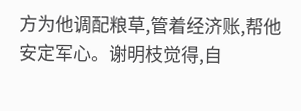方为他调配粮草,管着经济账,帮他安定军心。谢明枝觉得,自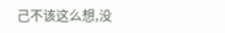己不该这么想,没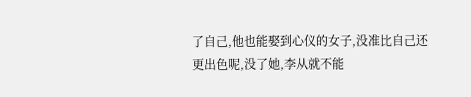了自己,他也能娶到心仪的女子,没准比自己还更出色呢,没了她,李从就不能